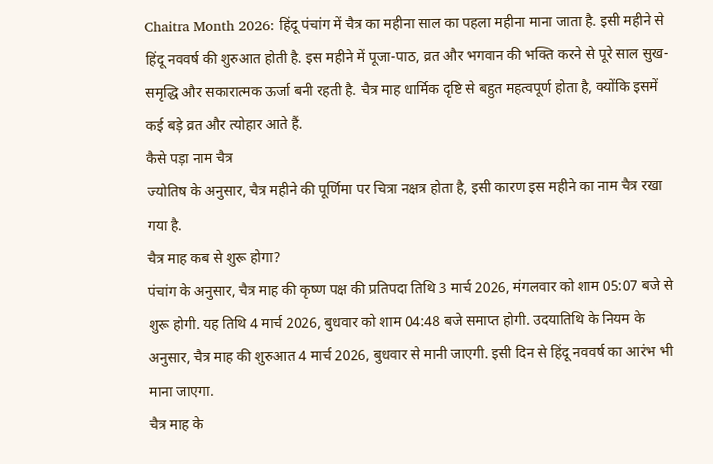Chaitra Month 2026: हिंदू पंचांग में चैत्र का महीना साल का पहला महीना माना जाता है. इसी महीने से हिंदू नववर्ष की शुरुआत होती है. इस महीने में पूजा-पाठ, व्रत और भगवान की भक्ति करने से पूरे साल सुख-समृद्धि और सकारात्मक ऊर्जा बनी रहती है. चैत्र माह धार्मिक दृष्टि से बहुत महत्वपूर्ण होता है, क्योंकि इसमें कई बड़े व्रत और त्योहार आते हैं.
कैसे पड़ा नाम चैत्र
ज्योतिष के अनुसार, चैत्र महीने की पूर्णिमा पर चित्रा नक्षत्र होता है, इसी कारण इस महीने का नाम चैत्र रखा गया है.
चैत्र माह कब से शुरू होगा?
पंचांग के अनुसार, चैत्र माह की कृष्ण पक्ष की प्रतिपदा तिथि 3 मार्च 2026, मंगलवार को शाम 05:07 बजे से शुरू होगी. यह तिथि 4 मार्च 2026, बुधवार को शाम 04:48 बजे समाप्त होगी. उदयातिथि के नियम के अनुसार, चैत्र माह की शुरुआत 4 मार्च 2026, बुधवार से मानी जाएगी. इसी दिन से हिंदू नववर्ष का आरंभ भी माना जाएगा.
चैत्र माह के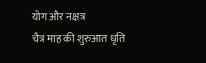योग और नक्षत्र
चैत्र माह की शुरुआत धृति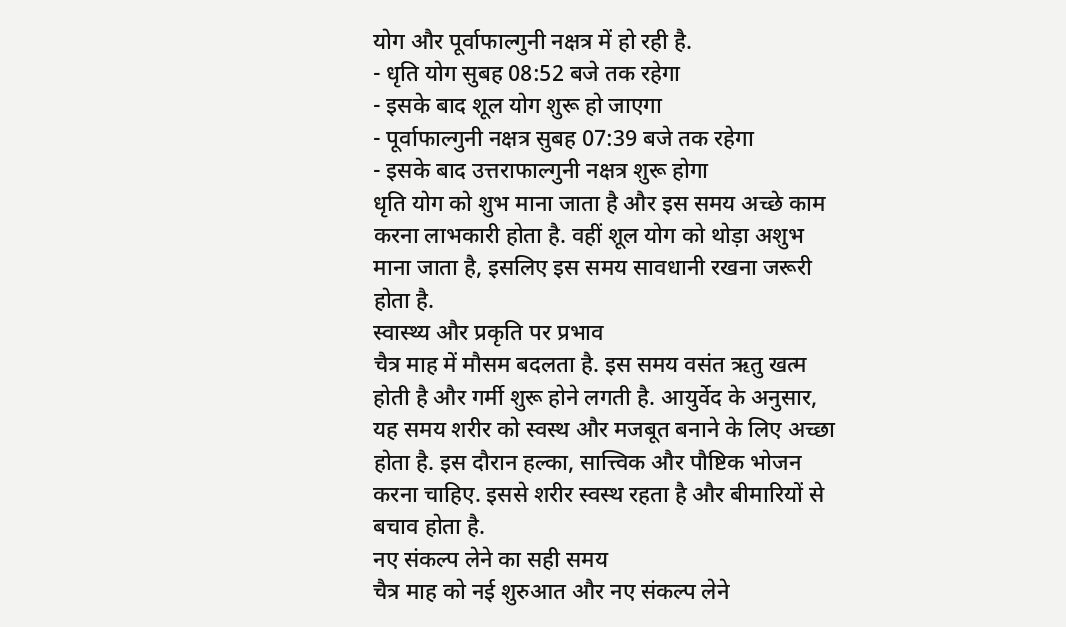योग और पूर्वाफाल्गुनी नक्षत्र में हो रही है.
- धृति योग सुबह 08:52 बजे तक रहेगा
- इसके बाद शूल योग शुरू हो जाएगा
- पूर्वाफाल्गुनी नक्षत्र सुबह 07:39 बजे तक रहेगा
- इसके बाद उत्तराफाल्गुनी नक्षत्र शुरू होगा
धृति योग को शुभ माना जाता है और इस समय अच्छे काम करना लाभकारी होता है. वहीं शूल योग को थोड़ा अशुभ माना जाता है, इसलिए इस समय सावधानी रखना जरूरी होता है.
स्वास्थ्य और प्रकृति पर प्रभाव
चैत्र माह में मौसम बदलता है. इस समय वसंत ऋतु खत्म होती है और गर्मी शुरू होने लगती है. आयुर्वेद के अनुसार, यह समय शरीर को स्वस्थ और मजबूत बनाने के लिए अच्छा होता है. इस दौरान हल्का, सात्त्विक और पौष्टिक भोजन करना चाहिए. इससे शरीर स्वस्थ रहता है और बीमारियों से बचाव होता है.
नए संकल्प लेने का सही समय
चैत्र माह को नई शुरुआत और नए संकल्प लेने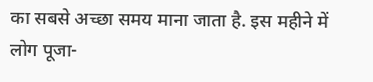का सबसे अच्छा समय माना जाता है. इस महीने में लोग पूजा-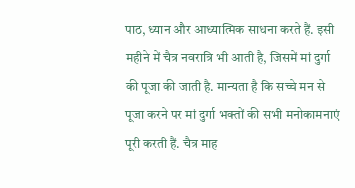पाठ, ध्यान और आध्यात्मिक साधना करते हैं. इसी महीने में चैत्र नवरात्रि भी आती है, जिसमें मां दुर्गा की पूजा की जाती है. मान्यता है कि सच्चे मन से पूजा करने पर मां दुर्गा भक्तों की सभी मनोकामनाएं पूरी करती हैं. चैत्र माह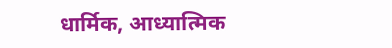धार्मिक, आध्यात्मिक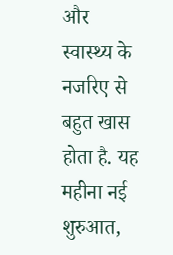और स्वास्थ्य के नजरिए से बहुत खास होता है. यह महीना नई शुरुआत,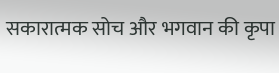सकारात्मक सोच और भगवान की कृपा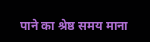पाने का श्रेष्ठ समय माना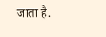जाता है.